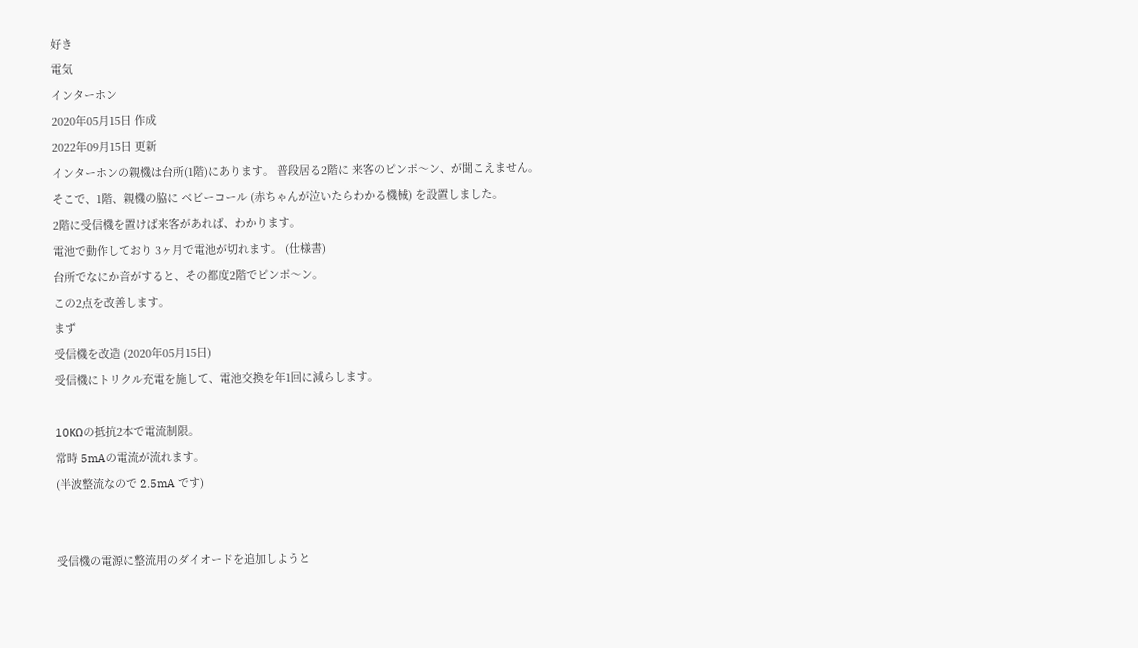好き
電気
インターホン
2020年05月15日 作成
2022年09月15日 更新
インターホンの親機は台所(1階)にあります。 普段居る2階に 来客のピンポ〜ン、が聞こえません。
そこで、1階、親機の脇に ベビーコール (赤ちゃんが泣いたらわかる機械) を設置しました。
2階に受信機を置けば来客があれば、わかります。
電池で動作しており 3ヶ月で電池が切れます。 (仕様書)
台所でなにか音がすると、その都度2階でピンポ〜ン。
この2点を改善します。
まず
受信機を改造 (2020年05月15日)
受信機にトリクル充電を施して、電池交換を年1回に減らします。

10KΩの抵抗2本で電流制限。
常時 5mAの電流が流れます。
(半波整流なので 2.5mA です)


受信機の電源に整流用のダイオードを追加しようと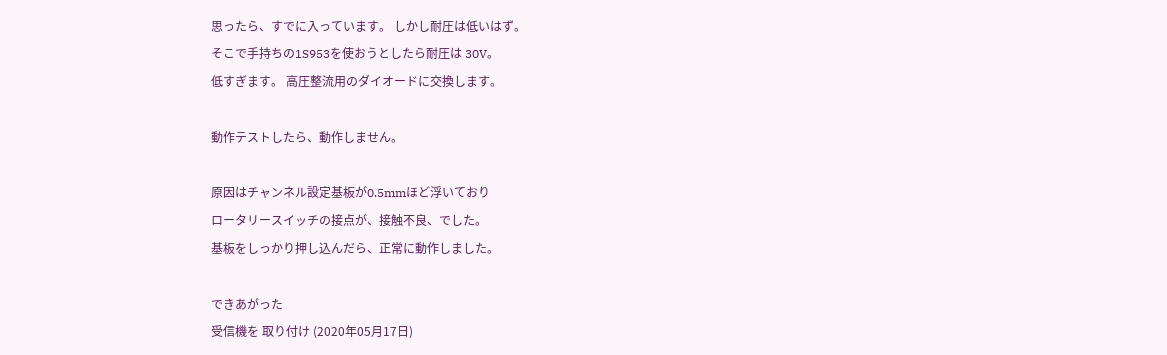思ったら、すでに入っています。 しかし耐圧は低いはず。
そこで手持ちの1S953を使おうとしたら耐圧は 30V。
低すぎます。 高圧整流用のダイオードに交換します。

動作テストしたら、動作しません。

原因はチャンネル設定基板が0.5mmほど浮いており
ロータリースイッチの接点が、接触不良、でした。
基板をしっかり押し込んだら、正常に動作しました。

できあがった
受信機を 取り付け (2020年05月17日)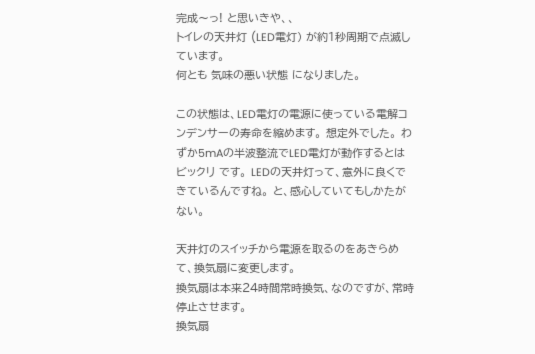完成〜っ! と思いきや、、
トイレの天井灯 (LED電灯) が約1秒周期で点滅しています。
何とも 気味の悪い状態 になりました。

この状態は、LED電灯の電源に使っている電解コンデンサーの寿命を縮めます。 想定外でした。 わずか5mAの半波整流でLED電灯が動作するとは ビックリ です。 LEDの天井灯って、意外に良くできているんですね。 と、感心していてもしかたがない。

天井灯のスイッチから電源を取るのをあきらめて、換気扇に変更します。
換気扇は本来24時間常時換気、なのですが、常時停止させます。
換気扇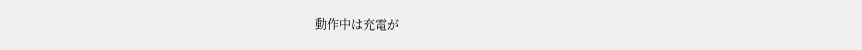動作中は充電が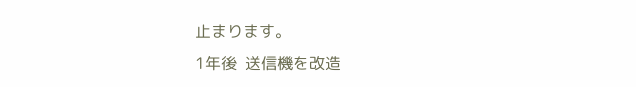止まります。
1年後  送信機を改造